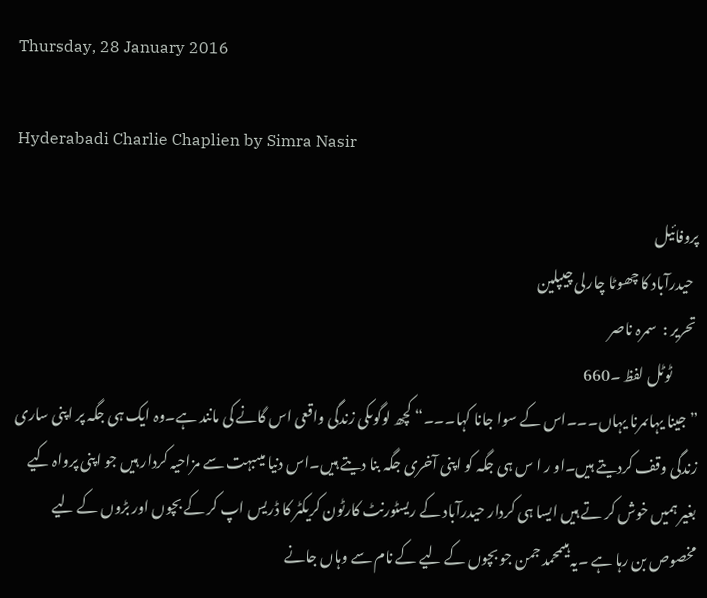Thursday, 28 January 2016

Hyderabadi Charlie Chaplien by Simra Nasir

پروفائیل
  حیدرآباد کا چھوٹا چارلی چیپلین
 تحریر :  سمرہ ناصر
         ٹوٹل لفظ ۔660
”جینا یہاںمرنا یہاں۔۔۔اس کے سوا جانا کہا۔۔۔“ کچھ لوگوںکی زندگی واقعی اس گانے کی مانند ہے۔وہ ایک ہی جگہ پر اپنی ساری زندگی وقف کردیتے ہیں۔او ر ا س ہی جگہ کو اپنی آخری جگہ بنا دیتے ہیں۔اس دنیا میںبہت سے مزاحیہ کردار ہیں جو اپنی پرواہ کیے بغیر ہمیں خوش کر تے ہیں ایسا ہی کردار حیدرآباد کے ریسٹورنٹ کارٹون کریکٹر کا ڈریس اپ کر کے بچوں اور بڑوں کے لیے مخصوص بن رہا ہے ۔یہ ہیںمحمد جمن جو بچوں کے لیے کے نام سے وہاں جانے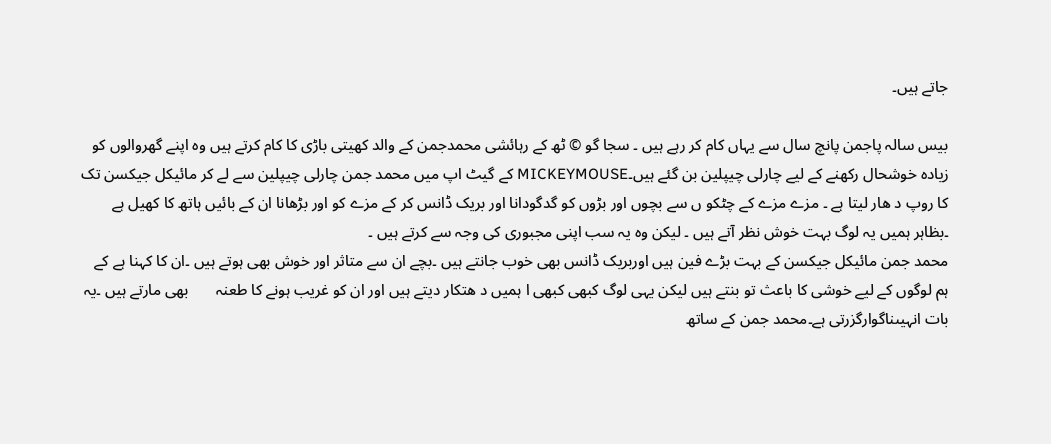جاتے ہیں۔

بیس سالہ پاجمن پانچ سال سے یہاں کام کر رہے ہیں ۔ سجا گو © ٹھ کے رہائشی محمدجمن کے والد کھیتی باڑی کا کام کرتے ہیں وہ اپنے گھروالوں کو زیادہ خوشحال رکھنے کے لیے چارلی چیپلین بن گئے ہیں۔MICKEYMOUSE کے گیٹ اپ میں محمد جمن چارلی چیپلین سے لے کر مائیکل جیکسن تک کا روپ د ھار لیتا ہے ۔ مزے مزے کے چٹکو ں سے بچوں اور بڑوں کو گدگودانا اور بریک ڈانس کر کے مزے کو اور بڑھانا ان کے بائیں ہاتھ کا کھیل ہے ۔بظاہر ہمیں یہ لوگ بہت خوش نظر آتے ہیں ۔ لیکن وہ یہ سب اپنی مجبوری کی وجہ سے کرتے ہیں ۔
محمد جمن مائیکل جیکسن کے بہت بڑے فین ہیں اوربریک ڈانس بھی خوب جانتے ہیں ۔بچے ان سے متاثر اور خوش بھی ہوتے ہیں ۔ان کا کہنا ہے کے ہم لوگوں کے لیے خوشی کا باعث تو بنتے ہیں لیکن یہی لوگ کبھی کبھی ا ہمیں د ھتکار دیتے ہیں اور ان کو غریب ہونے کا طعنہ       بھی مارتے ہیں ۔یہ بات انہیںناگوارگزرتی ہے۔محمد جمن کے ساتھ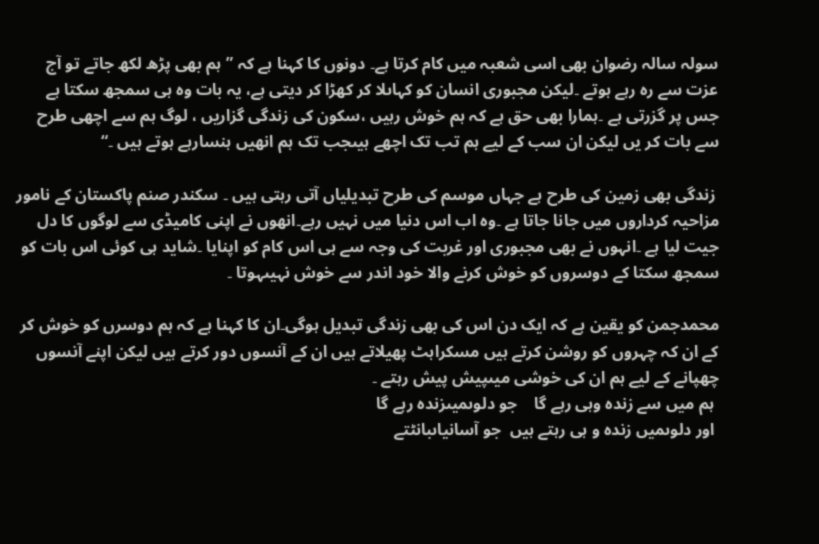سولہ سالہ رضوان بھی اسی شعبہ میں کام کرتا ہے۔ دونوں کا کہنا ہے کہ ”ہم بھی پڑھ لکھ جاتے تو آج عزت سے رہ رہے ہوتے ۔لیکن مجبوری انسان کو کہاںلا کر کھڑا کر دیتی ہے، یہ بات وہ ہی سمجھ سکتا ہے جس پر گزرتی ہے ۔ہمارا بھی حق ہے کہ ہم خوش رہیں ،سکون کی زندگی گزاریں ، لوگ ہم سے اچھی طرح سے بات کر یں لیکن ان سب کے لیے ہم تب تک اچھے ہیںجب تک ہم انھیں ہنسارہے ہوتے ہیں ۔“

 زندگی بھی زمین کی طرح ہے جہاں موسم کی طرح تبدیلیاں آتی رہتی ہیں ۔ سکندر صنم پاکستان کے نامور مزاحیہ کرداروں میں جانا جاتا ہے ۔وہ اب اس دنیا میں نہیں رہے۔انھوں نے اپنی کامیڈی سے لوگوں کا دل جیت لیا ہے ۔انہوں نے بھی مجبوری اور غربت کی وجہ سے ہی اس کام کو اپنایا ۔شاید ہی کوئی اس بات کو سمجھ سکتا کے دوسروں کو خوش کرنے والا خود اندر سے خوش نہیںہوتا ۔

محمدجمن کو یقین ہے کہ ایک دن اس کی بھی زندگی تبدیل ہوگی۔ان کا کہنا ہے کہ ہم دوسرں کو خوش کر کے ان کہ چہروں کو روشن کرتے ہیں مسکراہٹ پھیلاتے ہیں ان کے آنسوں دور کرتے ہیں لیکن اپنے آنسوں چھپانے کے لیے ہم ان کی خوشی میںپیش پیش رہتے ۔
 ہم میں سے زندہ وہی رہے گا    جو دلوںمیںزندہ رہے گا
 اور دلوںمیں زندہ و ہی رہتے ہیں  جو آسانیاںبانٹتے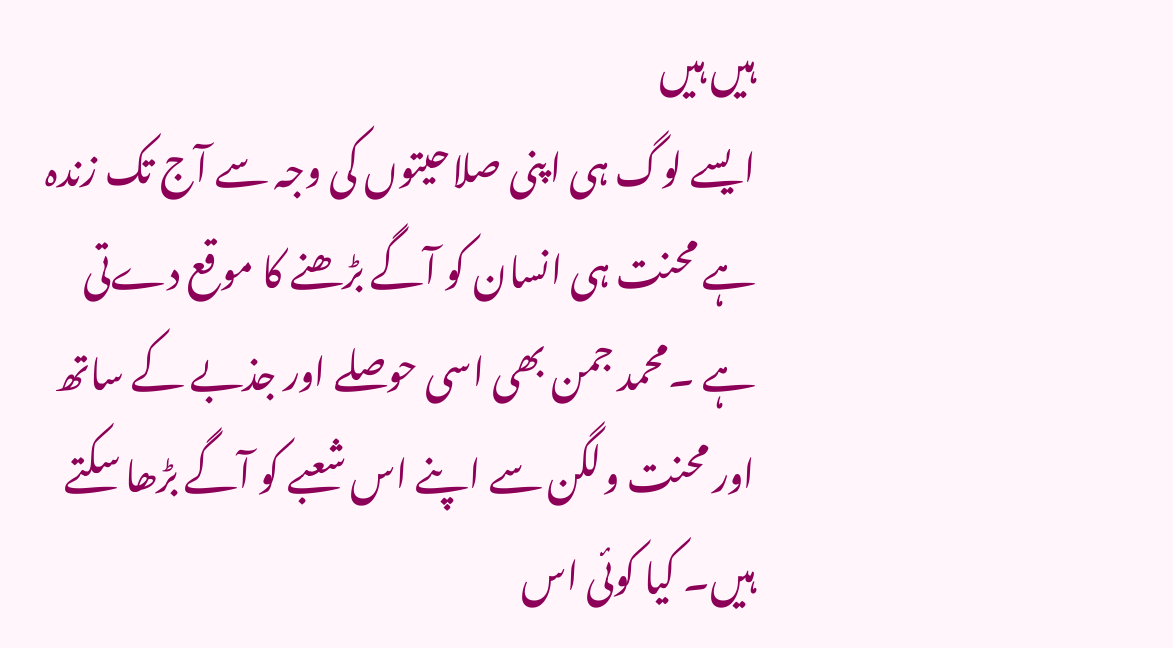ہیں ہیں
ایسے لوگ ہی اپنی صلاحیتوں کی وجہ سے آج تک زندہ ہے محنت ہی انسان کو آگے بڑھنے کا موقع دےتی ہے ۔محمد جمن بھی اسی حوصلے اور جذبے کے ساتھ اور محنت ولگن سے اپنے اس شعبے کو آگے بڑھا سکتے ہیں۔ کیا کوئی اس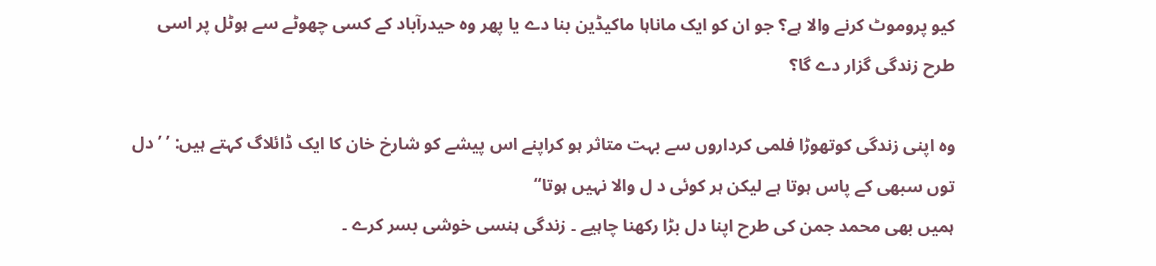کیو پروموٹ کرنے والا ہے؟ جو ان کو ایک ماناہا ماکیڈین بنا دے یا پھر وہ حیدرآباد کے کسی چھوٹے سے ہوٹل پر اسی طرح زندگی گزار دے گا؟

وہ اپنی زندگی کوتھوڑا فلمی کرداروں سے بہت متاثر ہو کراپنے اس پیشے کو شارخ خان کا ایک ڈائلاگ کہتے ہیں: ’ ’ دل توں سبھی کے پاس ہوتا ہے لیکن ہر کوئی د ل والا نہیں ہوتا“
ہمیں بھی محمد جمن کی طرح اپنا دل بڑا رکھنا چاہیے ۔ زندگی ہنسی خوشی بسر کرے ۔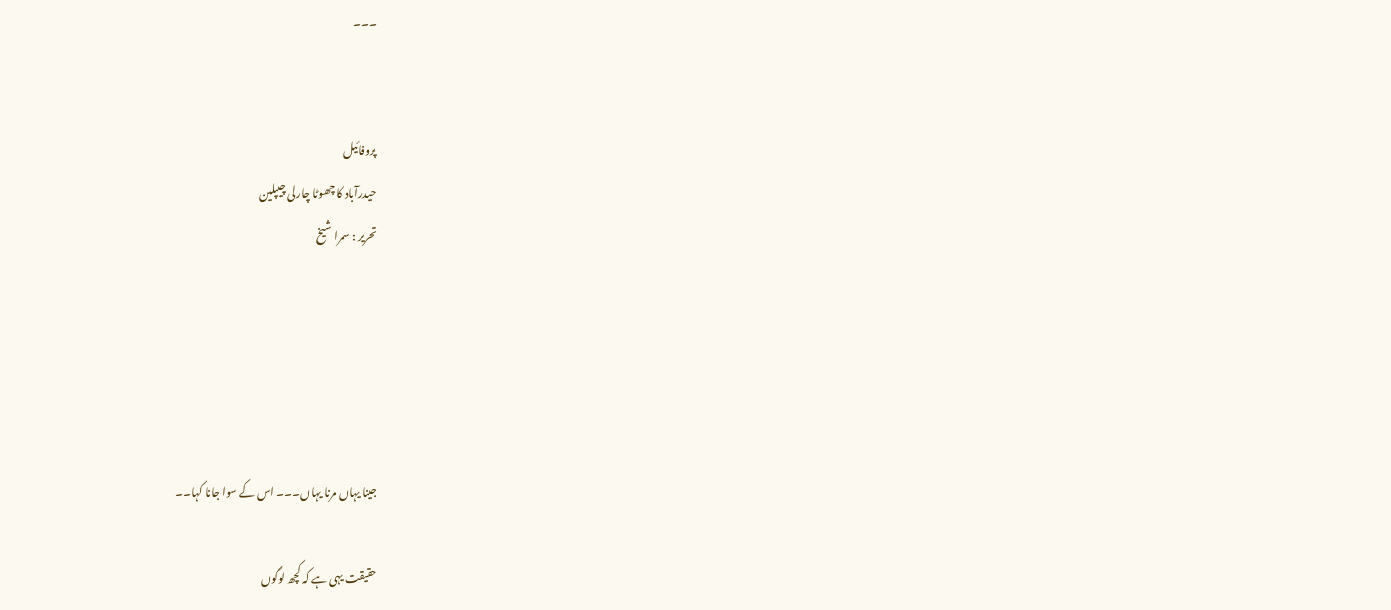۔۔۔


پروفائیل
حیدرآباد کا چھوٹا چارلی چیپلین
تحریر : سمرا شیخ





جینا یہاں مرنا یہاں۔۔۔ اس کے سوا جانا کہا۔۔

حقیقت یہی ہے کہ کچھ لوگوں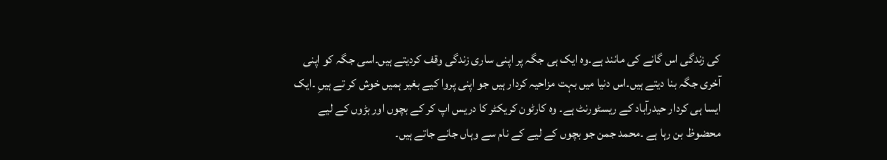کی زندگی اس گانے کی مانند ہے۔وہ ایک ہی جگہ پر اپنی ساری زندگی وقف کردیتے ہیں۔اسی جگہ کو اپنی آخری جگہ بنا دیتے ہیں۔اس دنیا میں بہت مزاحیہ کردار ہیں جو اپنی پروا کیے بغیر ہمیں خوش کر تے ہیںِ ۔ایک ایسا ہی کردار حیدرآباد کے ریسٹورنٹ ہے۔ وہ کارٹون کریکٹر کا دریس اپ کر کے بچوں اور بڑوں کے لیے محضوظ بن رہا ہے ۔محمد جمن جو بچوں کے لیے کے نام سے وہاں جانے جاتے ہیں۔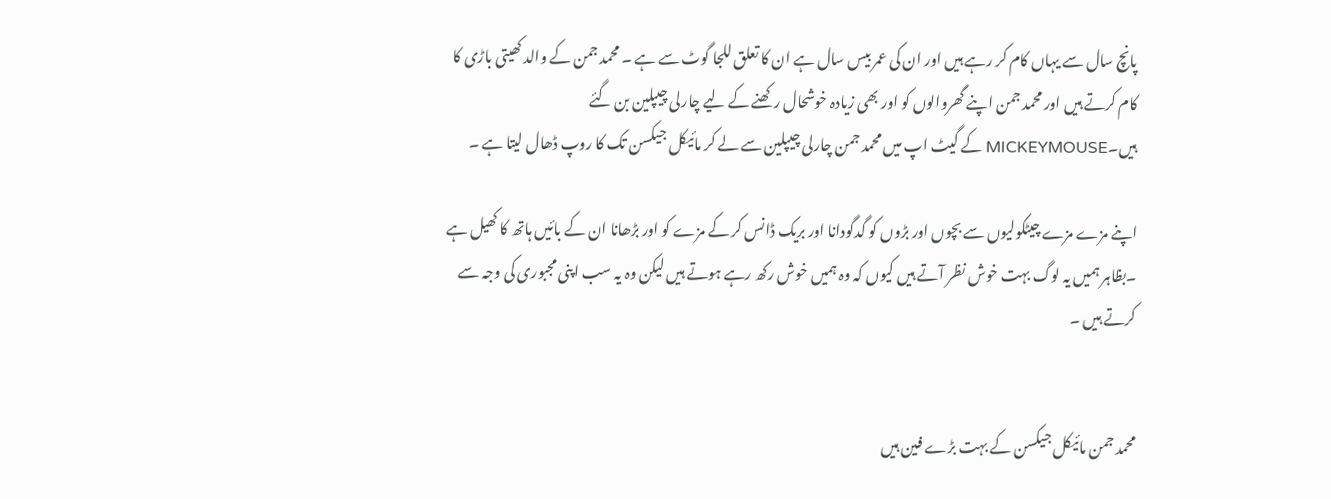پانچ سال سے یہاں کام کر رہے ہیں اور ان کی عمر بیس سال ہے ان کا تعلق للجا گوٹ سے ہے ۔ محمد جمن کے والد کھیتی باڑی کا کام کرتے ہیں اور محمد جمن اپنے گھروالوں کو اور بھی زیادہ خوشحال رکھنے کے لیے چارلی چیپلین بن گئے ہیں۔MICKEYMOUSE کے گیٹ اپ میں محمد جمن چارلی چیپلین سے لے کر مائیکل جیکسن تک کا روپ ڈھال لیتا ہے ۔

اپنے مزے مزے چیٹکولیوں سے بچوں اور بڑوں کو گدگودانا اور بریک ڈانس کر کے مزے کو اور بڑھانا ان کے بائیں ہاتھ کا کھیل ہے ۔بظاہر ہمیں یہ لوگ بہت خوش نظر آتے ہیں کیوں کہ وہ ہمیں خوش رکھ رہے ہوتے ہیں لیکن وہ یہ سب اپنی مجبوری کی وجہ سے کرتے ہیں ۔


محمد جمن مائیکل جیکسن کے بہت بڑے فین ہیں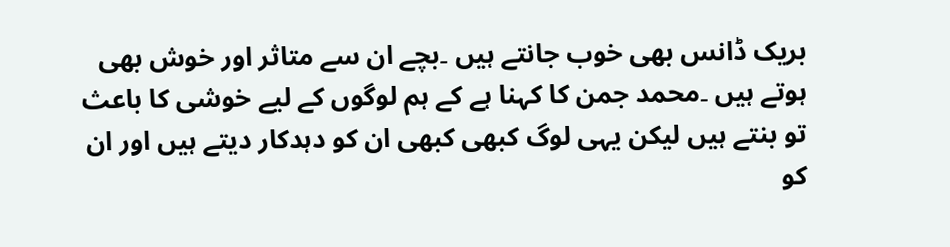بریک ڈانس بھی خوب جانتے ہیں ۔بچے ان سے متاثر اور خوش بھی ہوتے ہیں ۔محمد جمن کا کہنا ہے کے ہم لوگوں کے لیے خوشی کا باعث تو بنتے ہیں لیکن یہی لوگ کبھی کبھی ان کو دہدکار دیتے ہیں اور ان کو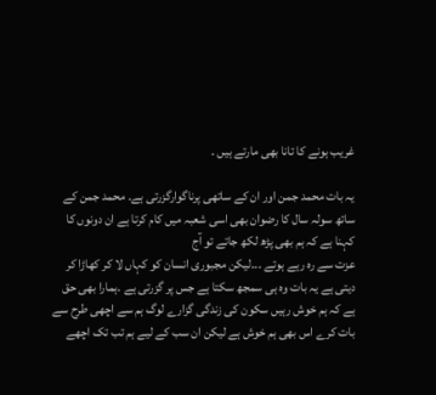غریب ہونے کا تانا بھی مارتے ہیں ۔

یہ بات محمد جمن اور ان کے ساتھی پرناگوارگزرتی ہے۔ محمد جمن کے ساتھ سولہ سال کا رضوان بھی اسی شعبہ میں کام کرتا ہے ان دونوں کا کہنا ہے کہ ہم بھی پڑھ لکھ جاتے تو آج
عزت سے رہ رہے ہوتے ۔۔۔لیکن مجبوری انسان کو کہاں لا کر کھاڑا کر دیتی ہے یہ بات وہ ہی سمجھ سکتا ہے جس پر گزرتی ہے ۔ہمارا بھی حق ہے کہ ہم خوش رہیں سکون کی زندگی گزارے لوگ ہم سے اچھی طرح سے بات کرے اس بھی ہم خوش ہے لیکن ان سب کے لیے ہم تب تک اچھے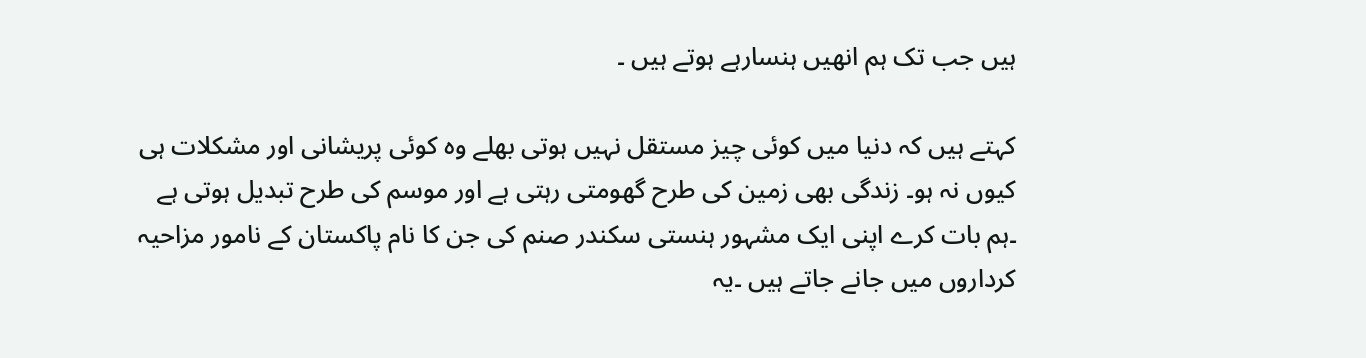ہیں جب تک ہم انھیں ہنسارہے ہوتے ہیں ۔

کہتے ہیں کہ دنیا میں کوئی چیز مستقل نہیں ہوتی بھلے وہ کوئی پریشانی اور مشکلات ہی کیوں نہ ہو۔ زندگی بھی زمین کی طرح گھومتی رہتی ہے اور موسم کی طرح تبدیل ہوتی ہے ۔ہم بات کرے اپنی ایک مشہور ہنستی سکندر صنم کی جن کا نام پاکستان کے نامور مزاحیہ کرداروں میں جانے جاتے ہیں ۔یہ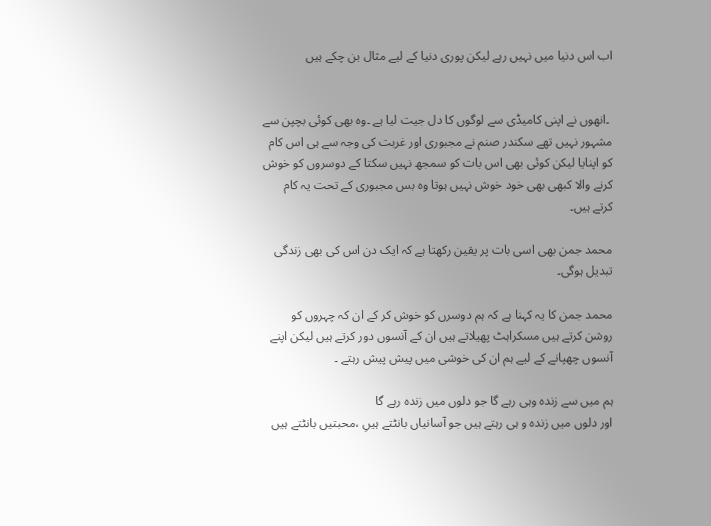اب اس دنیا میں نہیں رہے لیکن پوری دنیا کے لیے مثال بن چکے ہیں


 ۔انھوں نے اپنی کامیڈی سے لوگوں کا دل جیت لیا ہے ۔وہ بھی کوئی بچپن سے مشہور نہیں تھے سکندر صنم نے مجبوری اور غربت کی وجہ سے ہی اس کام کو اپنایا لیکن کوئی بھی اس بات کو سمجھ نہیں سکتا کے دوسروں کو خوش کرنے والا کبھی بھی خود خوش نہیں ہوتا وہ بس مجبوری کے تحت یہ کام کرتے ہیں۔

محمد جمن بھی اسی بات پر یقین رکھتا ہے کہ ایک دن اس کی بھی زندگی تبدیل ہوگی۔

محمد جمن کا یہ کہنا ہے کہ ہم دوسرں کو خوش کر کے ان کہ چہروں کو روشن کرتے ہیں مسکراہٹ پھیلاتے ہیں ان کے آنسوں دور کرتے ہیں لیکن اپنے آنسوں چھپانے کے لیے ہم ان کی خوشی میں پیش پیش رہتے ۔

ہم میں سے زندہ وہی رہے گا جو دلوں میں زندہ رہے گا
اور دلوں میں زندہ و ہی رہتے ہیں جو آسانیاں بانٹتے ہیںِ ،محبتیں بانٹتے ہیں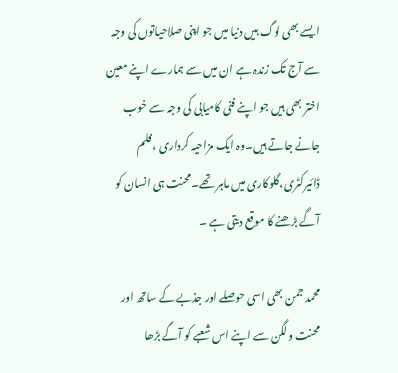ایسے بھی لوگ ہیں دنیا میں جو اپنی صلاحیاتوں کی وجہ سے آج تک زندہ ہے ان میں سے ہمارے اپنے معین اختر بھی ہیں جو اپنے فنی کامیابی کی وجہ سے خوب جانے جاتے ہیں۔وہ ایک مزاحیہ کرداری ،فلم ڈائیرکٹری،گلوکاری میں ماہر تھے۔محنت ہی انسان کو آگے بڑھنے کا موقع دیتی ہے ۔

محمد جمن بھی اسی حوصلے اور جذبے کے ساتھ اور محنت ولگن سے اپنے اس شعبے کو آگے بڑھا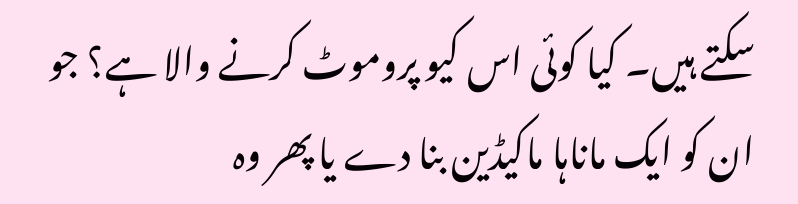سکتے ہیں۔ کیا کوئی اس کیو پروموٹ کرنے والا ہے؟ جو ان کو ایک ماناہا ماکیڈین بنا دے یا پھر وہ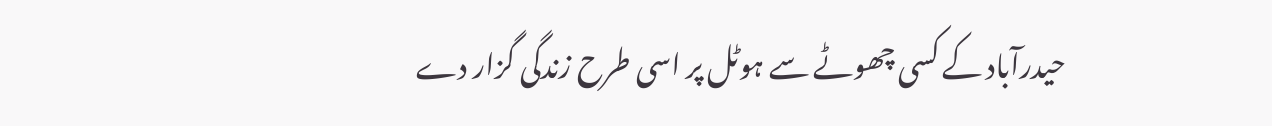حیدرآباد کے کسی چھوٹے سے ہوٹل پر اسی طرح زندگی گزار دے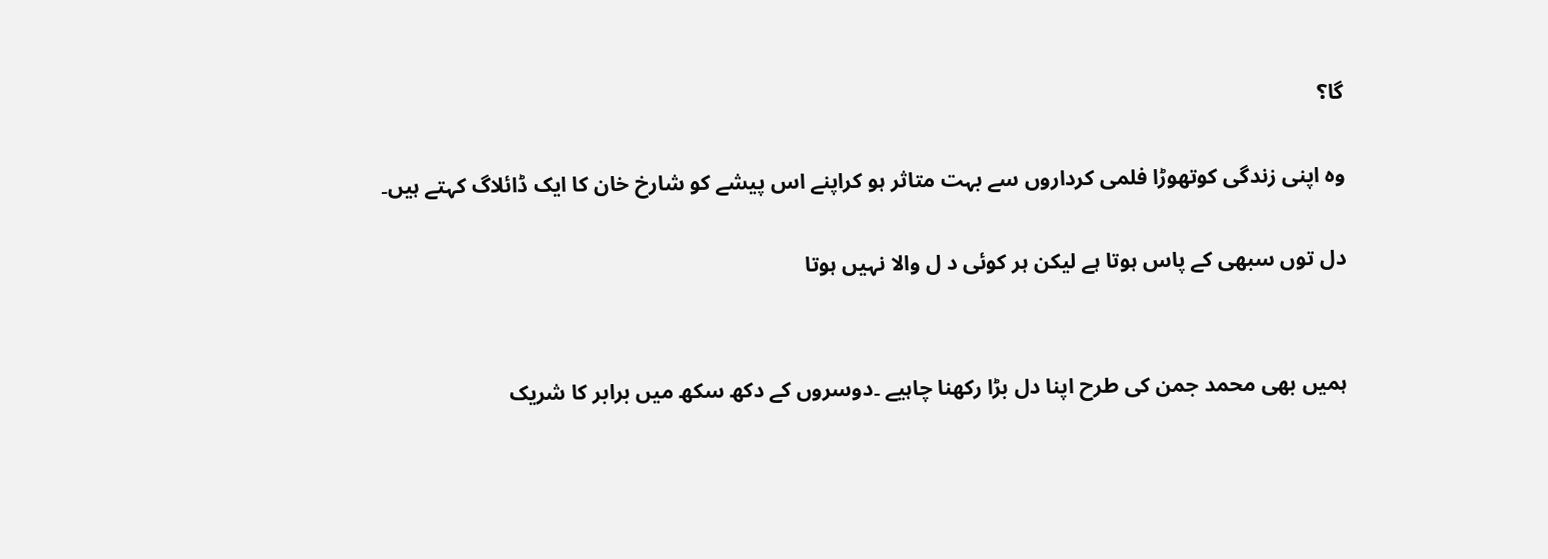گا؟

وہ اپنی زندگی کوتھوڑا فلمی کرداروں سے بہت متاثر ہو کراپنے اس پیشے کو شارخ خان کا ایک ڈائلاگ کہتے ہیں۔

دل توں سبھی کے پاس ہوتا ہے لیکن ہر کوئی د ل والا نہیں ہوتا


ہمیں بھی محمد جمن کی طرح اپنا دل بڑا رکھنا چاہیے ۔دوسروں کے دکھ سکھ میں برابر کا شریک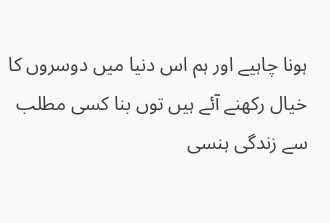ہونا چاہیے اور ہم اس دنیا میں دوسروں کا خیال رکھنے آئے ہیں توں بنا کسی مطلب سے زندگی ہنسی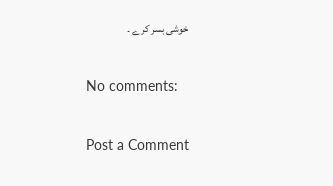خوشی بسر کرے ۔

No comments:

Post a Comment